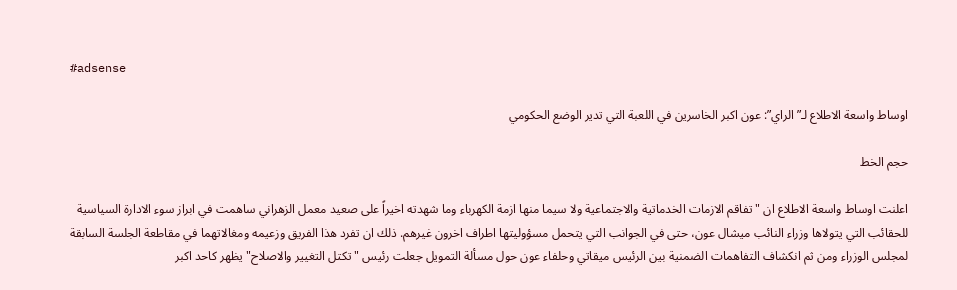#adsense

اوساط واسعة الاطلاع لـ”الراي”: عون اكبر الخاسرين في اللعبة التي تدير الوضع الحكومي

حجم الخط

اعلنت اوساط واسعة الاطلاع ان "تفاقم الازمات الخدماتية والاجتماعية ولا سيما منها ازمة الكهرباء وما شهدته اخيراً على صعيد معمل الزهراني ساهمت في ابراز سوء الادارة السياسية للحقائب التي يتولاها وزراء النائب ميشال عون، حتى في الجوانب التي يتحمل مسؤوليتها اطراف اخرون غيرهم. ذلك ان تفرد هذا الفريق وزعيمه ومغالاتهما في مقاطعة الجلسة السابقة لمجلس الوزراء ومن ثم انكشاف التفاهمات الضمنية بين الرئيس ميقاتي وحلفاء عون حول مسألة التمويل جعلت رئيس "تكتل التغيير والاصلاح" يظهر كاحد اكبر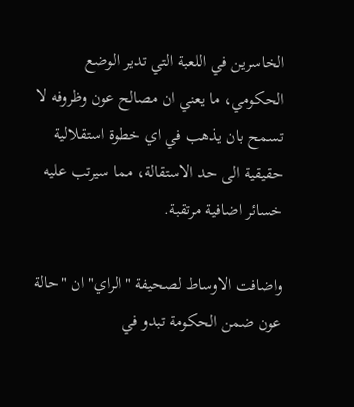الخاسرين في اللعبة التي تدير الوضع الحكومي، ما يعني ان مصالح عون وظروفه لا تسمح بان يذهب في اي خطوة استقلالية حقيقية الى حد الاستقالة، مما سيرتب عليه خسائر اضافية مرتقبة.

واضافت الاوساط لصحيفة "الراي" ان "حالة عون ضمن الحكومة تبدو في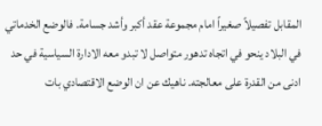المقابل تفصيلاً صغيراً امام مجموعة عقد أكبر وأشد جسامة. فالوضع الخدماتي في البلاد ينحو في اتجاه تدهور متواصل لا تبدو معه الادارة السياسية في حد ادنى من القدرة على معالجته. ناهيك عن ان الوضع الاقتصادي بات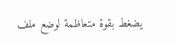يضغط بقوة متعاظمة لوضع ملف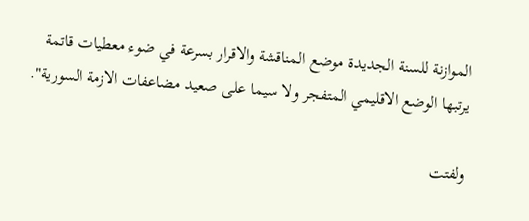الموازنة للسنة الجديدة موضع المناقشة والاقرار بسرعة في ضوء معطيات قاتمة يرتبها الوضع الاقليمي المتفجر ولا سيما على صعيد مضاعفات الازمة السورية".

ولفتت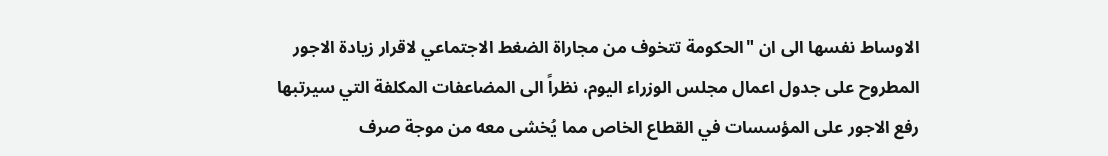الاوساط نفسها الى ان "الحكومة تتخوف من مجاراة الضغط الاجتماعي لاقرار زيادة الاجور المطروح على جدول اعمال مجلس الوزراء اليوم، نظراً الى المضاعفات المكلفة التي سيرتبها رفع الاجور على المؤسسات في القطاع الخاص مما يُخشى معه من موجة صرف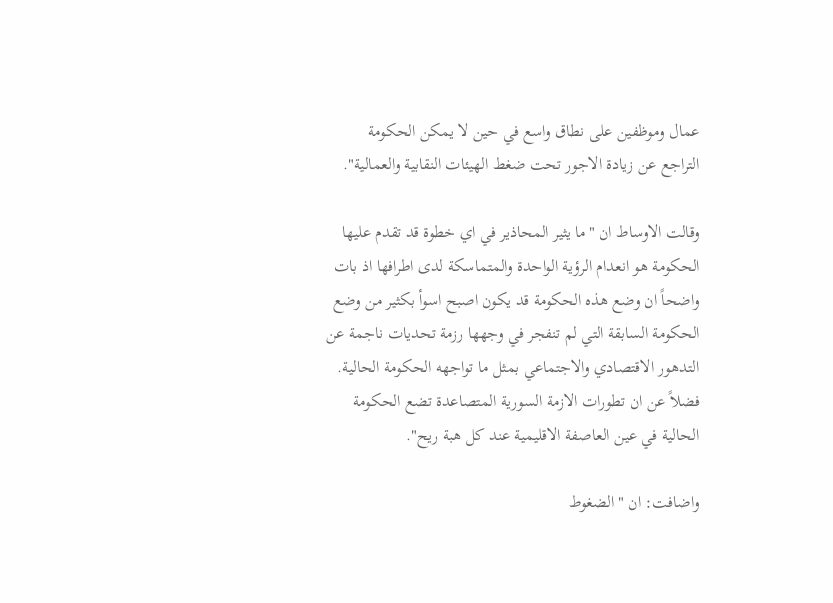عمال وموظفين على نطاق واسع في حين لا يمكن الحكومة التراجع عن زيادة الاجور تحت ضغط الهيئات النقابية والعمالية".

وقالت الاوساط ان "ما يثير المحاذير في اي خطوة قد تقدم عليها الحكومة هو انعدام الرؤية الواحدة والمتماسكة لدى اطرافها اذ بات واضحاً ان وضع هذه الحكومة قد يكون اصبح اسوأ بكثير من وضع الحكومة السابقة التي لم تنفجر في وجهها رزمة تحديات ناجمة عن التدهور الاقتصادي والاجتماعي بمثل ما تواجهه الحكومة الحالية. فضلاً عن ان تطورات الازمة السورية المتصاعدة تضع الحكومة الحالية في عين العاصفة الاقليمية عند كل هبة ريح".

واضافت: ان "الضغوط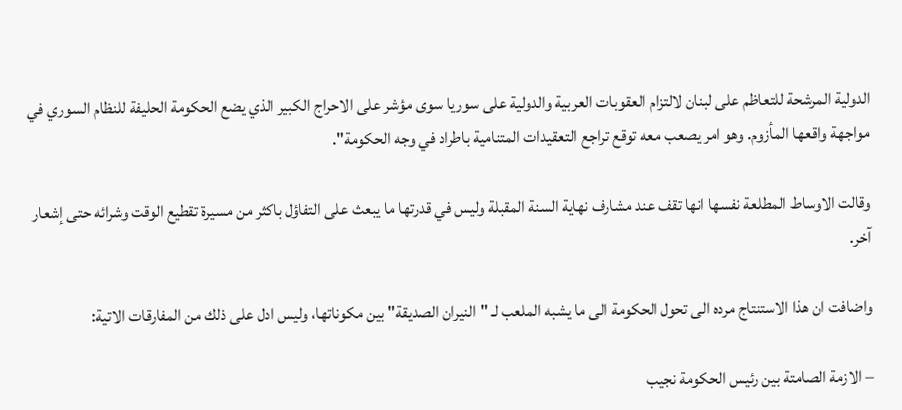الدولية المرشحة للتعاظم على لبنان لالتزام العقوبات العربية والدولية على سوريا سوى مؤشر على الاحراج الكبير الذي يضع الحكومة الحليفة للنظام السوري في مواجهة واقعها المأزوم. وهو امر يصعب معه توقع تراجع التعقيدات المتنامية باطراد في وجه الحكومة".

وقالت الاوساط المطلعة نفسها انها تقف عند مشارف نهاية السنة المقبلة وليس في قدرتها ما يبعث على التفاؤل باكثر من مسيرة تقطيع الوقت وشرائه حتى إشعار آخر.

واضافت ان هذا الاستنتاج مرده الى تحول الحكومة الى ما يشبه الملعب لـ "النيران الصديقة" بين مكوناتها، وليس ادل على ذلك من المفارقات الاتية:

– الازمة الصامتة بين رئيس الحكومة نجيب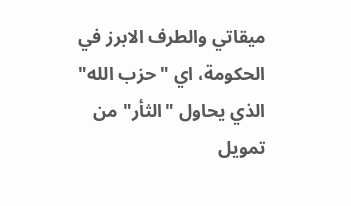ميقاتي والطرف الابرز في الحكومة، اي "حزب الله" الذي يحاول "الثأر" من تمويل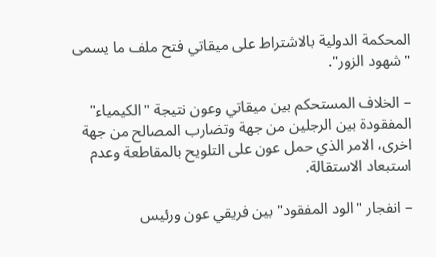المحكمة الدولية بالاشتراط على ميقاتي فتح ملف ما يسمى "شهود الزور".

– الخلاف المستحكم بين ميقاتي وعون نتيجة "الكيمياء" المفقودة بين الرجلين من جهة وتضارب المصالح من جهة اخرى، الامر الذي حمل عون على التلويح بالمقاطعة وعدم استبعاد الاستقالة.

– انفجار "الود المفقود" بين فريقي عون ورئيس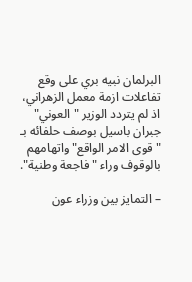البرلمان نبيه بري على وقع تفاعلات ازمة معمل الزهراني، اذ لم يتردد الوزير "العوني" جبران باسيل بوصف حلفائه بـ "قوى الامر الواقع" واتهامهم بالوقوف وراء "فاجعة وطنية".

– التمايز بين وزراء عون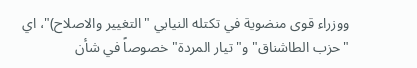ووزراء قوى منضوية في تكتله النيابي "التغيير والاصلاح)"، اي "حزب الطاشناق" و"تيار المردة" خصوصاً في شأن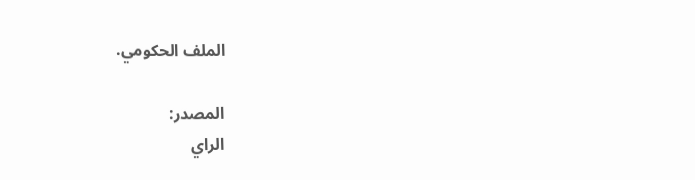الملف الحكومي.

المصدر:
الراي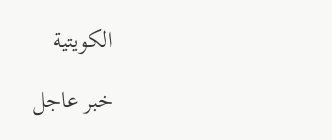الكويتية

خبر عاجل